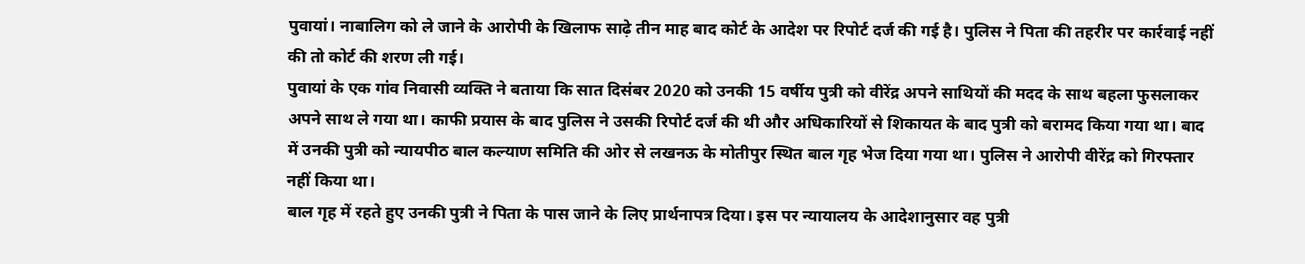पुवायां। नाबालिग को ले जाने के आरोपी के खिलाफ साढ़े तीन माह बाद कोर्ट के आदेश पर रिपोर्ट दर्ज की गई है। पुलिस ने पिता की तहरीर पर कार्रवाई नहीं की तो कोर्ट की शरण ली गई।
पुवायां के एक गांव निवासी व्यक्ति ने बताया कि सात दिसंबर 2020 को उनकी 15 वर्षीय पुत्री को वीरेंद्र अपने साथियों की मदद के साथ बहला फुसलाकर अपने साथ ले गया था। काफी प्रयास के बाद पुलिस ने उसकी रिपोर्ट दर्ज की थी और अधिकारियों से शिकायत के बाद पुत्री को बरामद किया गया था। बाद में उनकी पुत्री को न्यायपीठ बाल कल्याण समिति की ओर से लखनऊ के मोतीपुर स्थित बाल गृह भेज दिया गया था। पुलिस ने आरोपी वीरेंद्र को गिरफ्तार नहीं किया था।
बाल गृह में रहते हुए उनकी पुत्री ने पिता के पास जाने के लिए प्रार्थनापत्र दिया। इस पर न्यायालय के आदेशानुसार वह पुत्री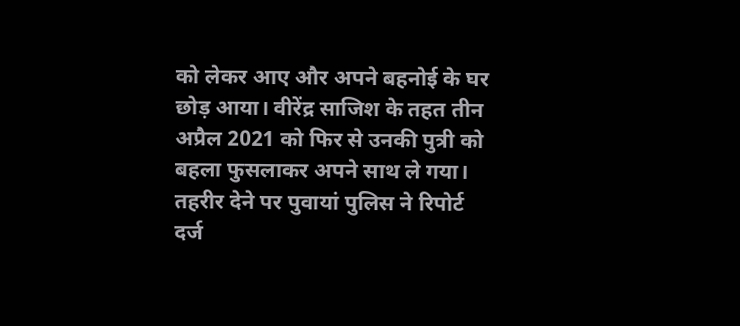को लेकर आए और अपने बहनोई के घर छोड़ आया। वीरेंद्र साजिश के तहत तीन अप्रैल 2021 को फिर से उनकी पुत्री को बहला फुसलाकर अपने साथ ले गया।
तहरीर देने पर पुवायां पुलिस ने रिपोर्ट दर्ज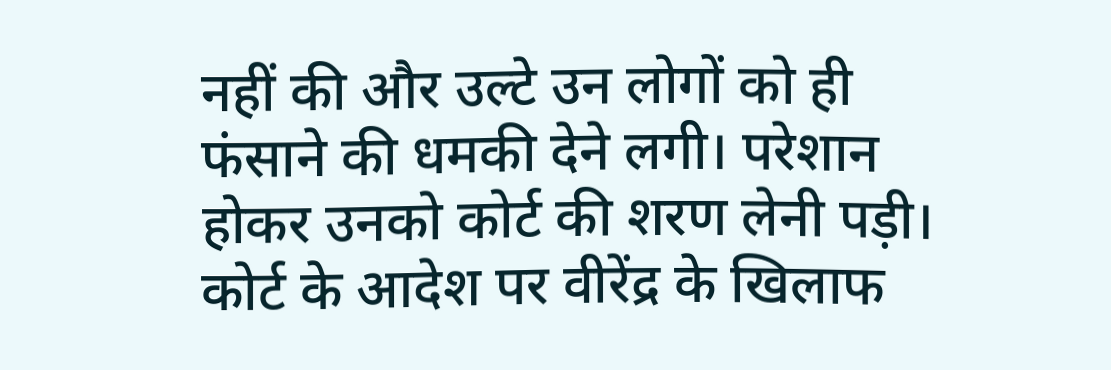नहीं की और उल्टे उन लोगों को ही फंसाने की धमकी देने लगी। परेशान होकर उनको कोर्ट की शरण लेनी पड़ी। कोर्ट के आदेश पर वीरेंद्र के खिलाफ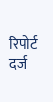रिपोर्ट दर्ज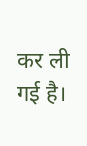कर ली गई है।